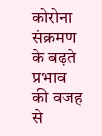कोरोना संक्रमण के बढ़ते प्रभाव की वजह से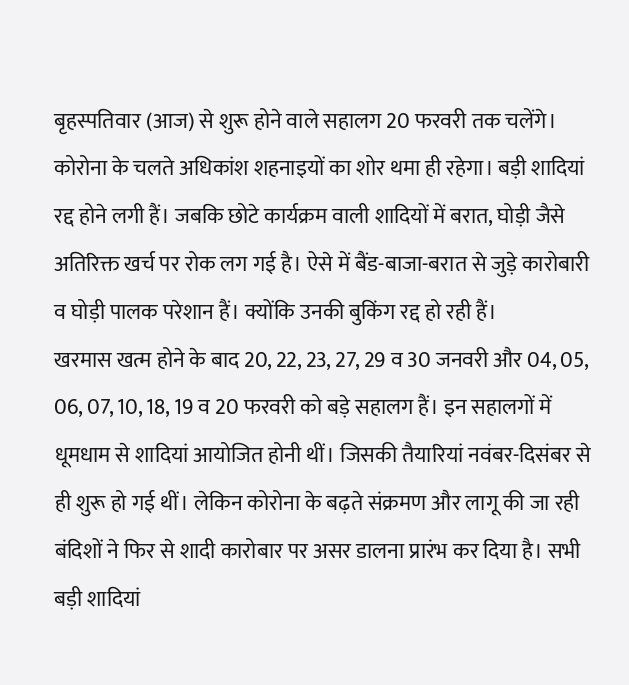बृहस्पतिवार (आज) से शुरू होने वाले सहालग 20 फरवरी तक चलेंगे। कोरोना के चलते अधिकांश शहनाइयों का शोर थमा ही रहेगा। बड़ी शादियां रद्द होने लगी हैं। जबकि छोटे कार्यक्रम वाली शादियों में बरात, घोड़ी जैसे अतिरिक्त खर्च पर रोक लग गई है। ऐसे में बैंड-बाजा-बरात से जुड़े कारोबारी व घोड़ी पालक परेशान हैं। क्योंकि उनकी बुकिंग रद्द हो रही हैं।
खरमास खत्म होने के बाद 20, 22, 23, 27, 29 व 30 जनवरी और 04, 05, 06, 07, 10, 18, 19 व 20 फरवरी को बड़े सहालग हैं। इन सहालगों में धूमधाम से शादियां आयोजित होनी थीं। जिसकी तैयारियां नवंबर-दिसंबर से ही शुरू हो गई थीं। लेकिन कोरोना के बढ़ते संक्रमण और लागू की जा रही बंदिशों ने फिर से शादी कारोबार पर असर डालना प्रारंभ कर दिया है। सभी बड़ी शादियां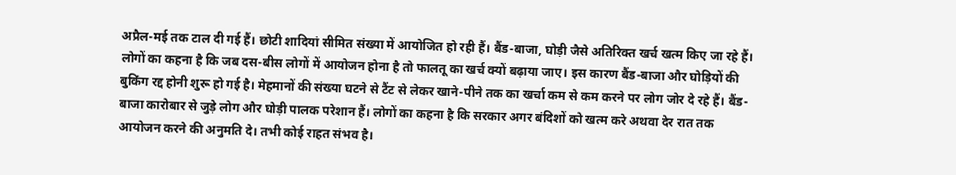अप्रैल-मई तक टाल दी गई हैं। छोटी शादियां सीमित संख्या में आयोजित हो रही हैं। बैंड-बाजा, घोड़ी जैसे अतिरिक्त खर्च खत्म किए जा रहे हैं। लोगों का कहना है कि जब दस-बीस लोगों में आयोजन होना है तो फालतू का खर्च क्यों बढ़ाया जाए। इस कारण बैंड-बाजा और घोड़ियों की बुकिंग रद्द होनी शुरू हो गई है। मेहमानों की संख्या घटने से टैंट से लेकर खाने-पीने तक का खर्चा कम से कम करने पर लोग जोर दे रहे हैं। बैंड-बाजा कारोबार से जुड़े लोग और घोड़ी पालक परेशान हैं। लोगों का कहना है कि सरकार अगर बंदिशों को खत्म करे अथवा देर रात तक आयोजन करने की अनुमति दे। तभी कोई राहत संभव है।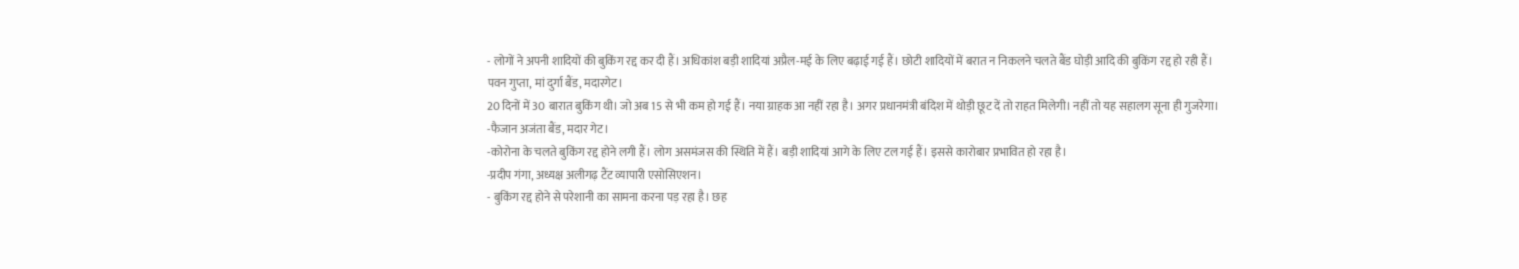- लोगों ने अपनी शादियों की बुकिंग रद्द कर दी हैं। अधिकांश बड़ी शादियां अप्रैल-मई के लिए बढ़ाई गई हैं। छोटी शादियों में बरात न निकलने चलते बैंड घोड़ी आदि की बुकिंग रद्द हो रही हैं।
पवन गुप्ता, मां दुर्गा बैंड, मदारगेट।
20 दिनों में 30 बारात बुकिंग थी। जो अब 15 से भी कम हो गई हैं। नया ग्राहक आ नहीं रहा है। अगर प्रधानमंत्री बंदिश में थोड़ी छूट दें तो राहत मिलेगी। नहीं तो यह सहालग सूना ही गुजरेगा।
-फैजान अजंता बैंड, मदार गेट।
-कोरोना के चलते बुकिंग रद्द होने लगी हैं। लोग असमंजस की स्थिति में हैं। बड़ी शादियां आगे के लिए टल गई हैं। इससे कारोबार प्रभावित हो रहा है।
-प्रदीप गंगा, अध्यक्ष अलीगढ़ टैंट व्यापारी एसोसिएशन।
- बुकिंग रद्द होने से परेशानी का सामना करना पड़ रहा है। छह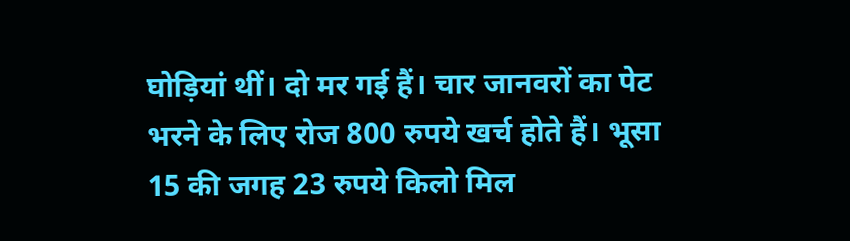घोड़ियां थीं। दो मर गई हैं। चार जानवरों का पेट भरने के लिए रोज 800 रुपये खर्च होते हैं। भूसा 15 की जगह 23 रुपये किलो मिल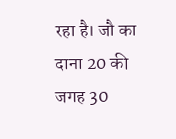रहा है। जौ का दाना 20 की जगह 30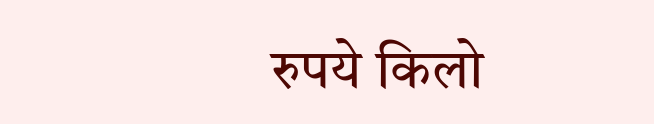रुपये किलो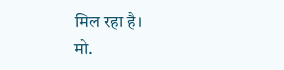मिल रहा है।
मो.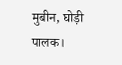मुबीन, घोड़ी पालक।